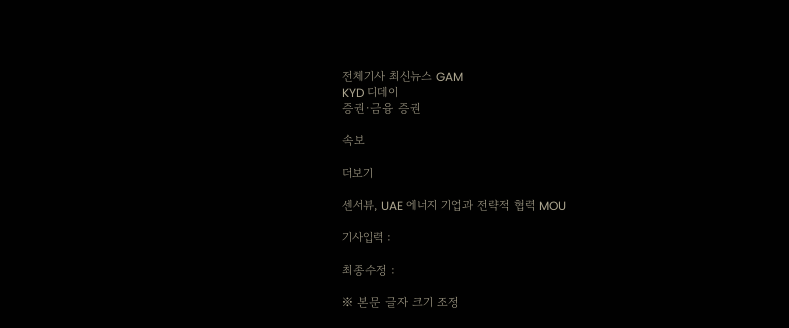전체기사 최신뉴스 GAM
KYD 디데이
증권·금융 증권

속보

더보기

센서뷰, UAE 에너지 기업과 전략적 협력 MOU

기사입력 :

최종수정 :

※ 본문 글자 크기 조정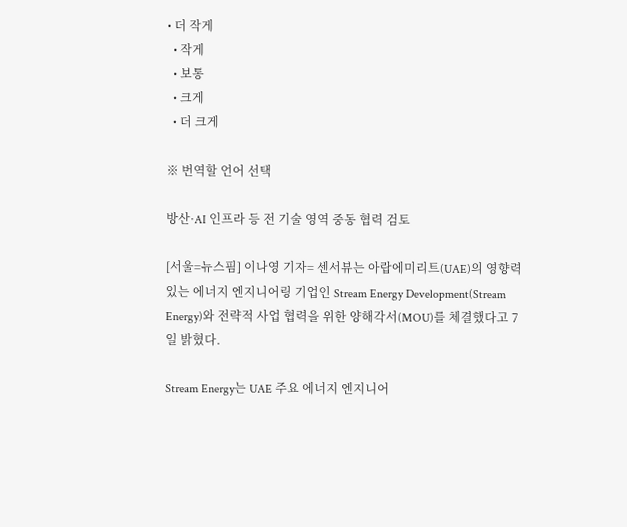• 더 작게
  • 작게
  • 보통
  • 크게
  • 더 크게

※ 번역할 언어 선택

방산·AI 인프라 등 전 기술 영역 중동 협력 검토

[서울=뉴스핌] 이나영 기자= 센서뷰는 아랍에미리트(UAE)의 영향력 있는 에너지 엔지니어링 기업인 Stream Energy Development(Stream Energy)와 전략적 사업 협력을 위한 양해각서(MOU)를 체결했다고 7일 밝혔다.

Stream Energy는 UAE 주요 에너지 엔지니어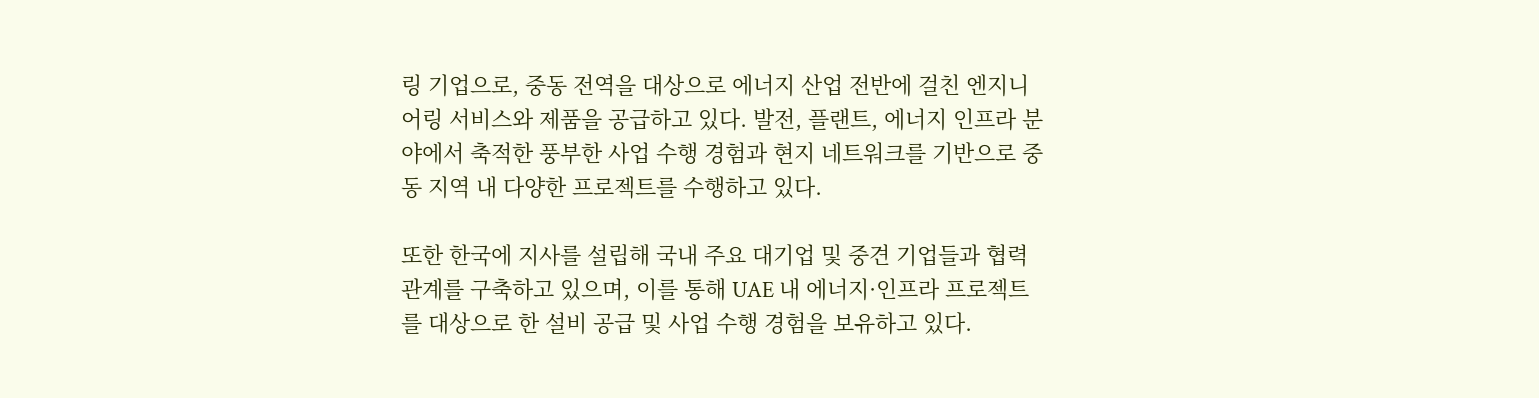링 기업으로, 중동 전역을 대상으로 에너지 산업 전반에 걸친 엔지니어링 서비스와 제품을 공급하고 있다. 발전, 플랜트, 에너지 인프라 분야에서 축적한 풍부한 사업 수행 경험과 현지 네트워크를 기반으로 중동 지역 내 다양한 프로젝트를 수행하고 있다.

또한 한국에 지사를 설립해 국내 주요 대기업 및 중견 기업들과 협력 관계를 구축하고 있으며, 이를 통해 UAE 내 에너지·인프라 프로젝트를 대상으로 한 설비 공급 및 사업 수행 경험을 보유하고 있다.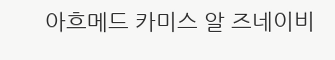아흐메드 카미스 알 즈네이비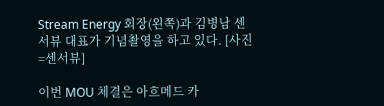Stream Energy 회장(왼쪽)과 김병남 센서뷰 대표가 기념촬영을 하고 있다. [사진=센서뷰]

이번 MOU 체결은 아흐메드 카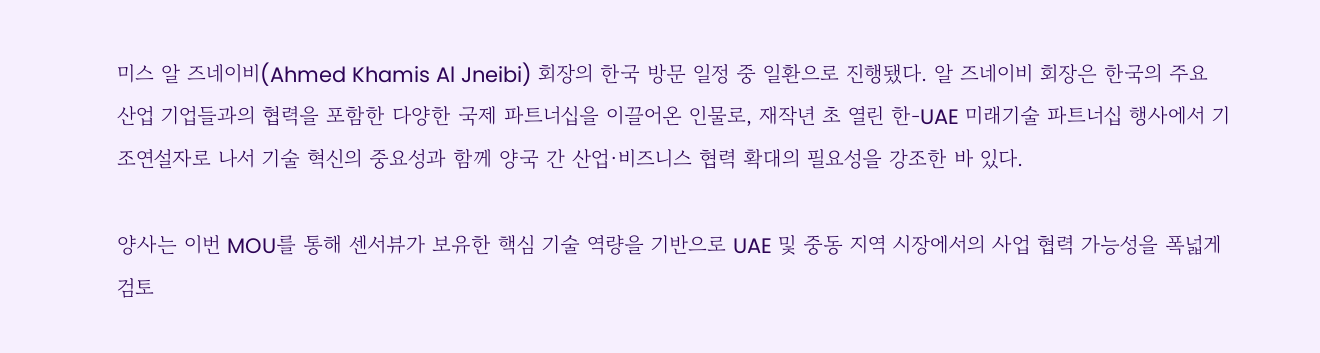미스 알 즈네이비(Ahmed Khamis Al Jneibi) 회장의 한국 방문 일정 중 일환으로 진행됐다. 알 즈네이비 회장은 한국의 주요 산업 기업들과의 협력을 포함한 다양한 국제 파트너십을 이끌어온 인물로, 재작년 초 열린 한-UAE 미래기술 파트너십 행사에서 기조연설자로 나서 기술 혁신의 중요성과 함께 양국 간 산업·비즈니스 협력 확대의 필요성을 강조한 바 있다.

양사는 이번 MOU를 통해 센서뷰가 보유한 핵심 기술 역량을 기반으로 UAE 및 중동 지역 시장에서의 사업 협력 가능성을 폭넓게 검토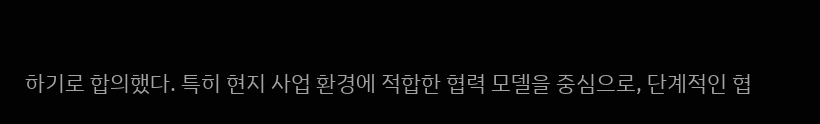하기로 합의했다. 특히 현지 사업 환경에 적합한 협력 모델을 중심으로, 단계적인 협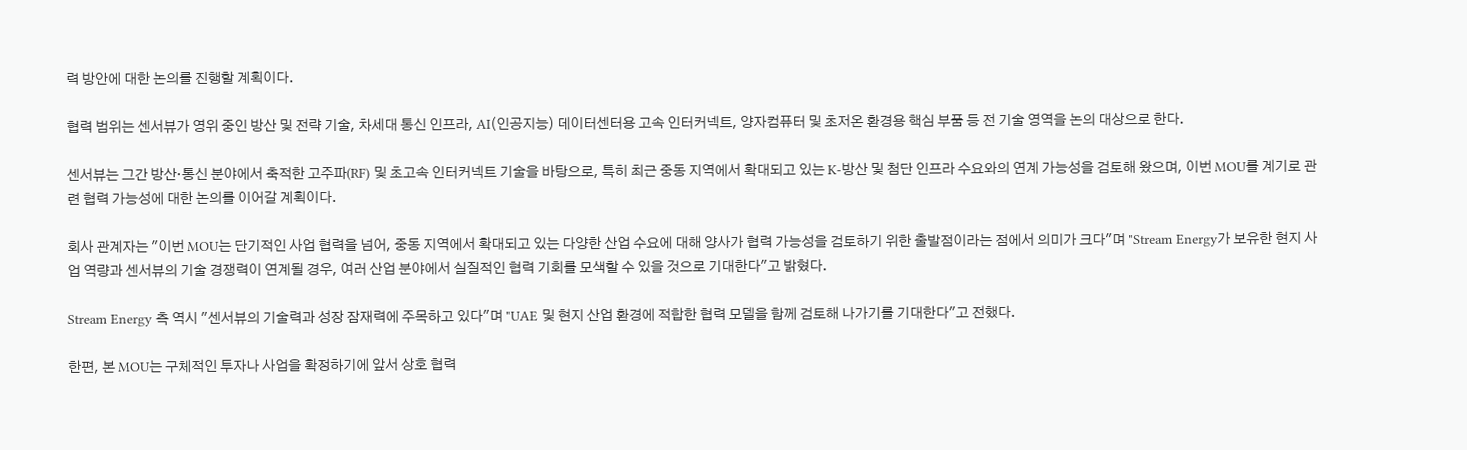력 방안에 대한 논의를 진행할 계획이다.

협력 범위는 센서뷰가 영위 중인 방산 및 전략 기술, 차세대 통신 인프라, AI(인공지능) 데이터센터용 고속 인터커넥트, 양자컴퓨터 및 초저온 환경용 핵심 부품 등 전 기술 영역을 논의 대상으로 한다.

센서뷰는 그간 방산·통신 분야에서 축적한 고주파(RF) 및 초고속 인터커넥트 기술을 바탕으로, 특히 최근 중동 지역에서 확대되고 있는 K-방산 및 첨단 인프라 수요와의 연계 가능성을 검토해 왔으며, 이번 MOU를 계기로 관련 협력 가능성에 대한 논의를 이어갈 계획이다.

회사 관계자는 "이번 MOU는 단기적인 사업 협력을 넘어, 중동 지역에서 확대되고 있는 다양한 산업 수요에 대해 양사가 협력 가능성을 검토하기 위한 출발점이라는 점에서 의미가 크다"며 "Stream Energy가 보유한 현지 사업 역량과 센서뷰의 기술 경쟁력이 연계될 경우, 여러 산업 분야에서 실질적인 협력 기회를 모색할 수 있을 것으로 기대한다"고 밝혔다.

Stream Energy 측 역시 "센서뷰의 기술력과 성장 잠재력에 주목하고 있다"며 "UAE 및 현지 산업 환경에 적합한 협력 모델을 함께 검토해 나가기를 기대한다"고 전했다.

한편, 본 MOU는 구체적인 투자나 사업을 확정하기에 앞서 상호 협력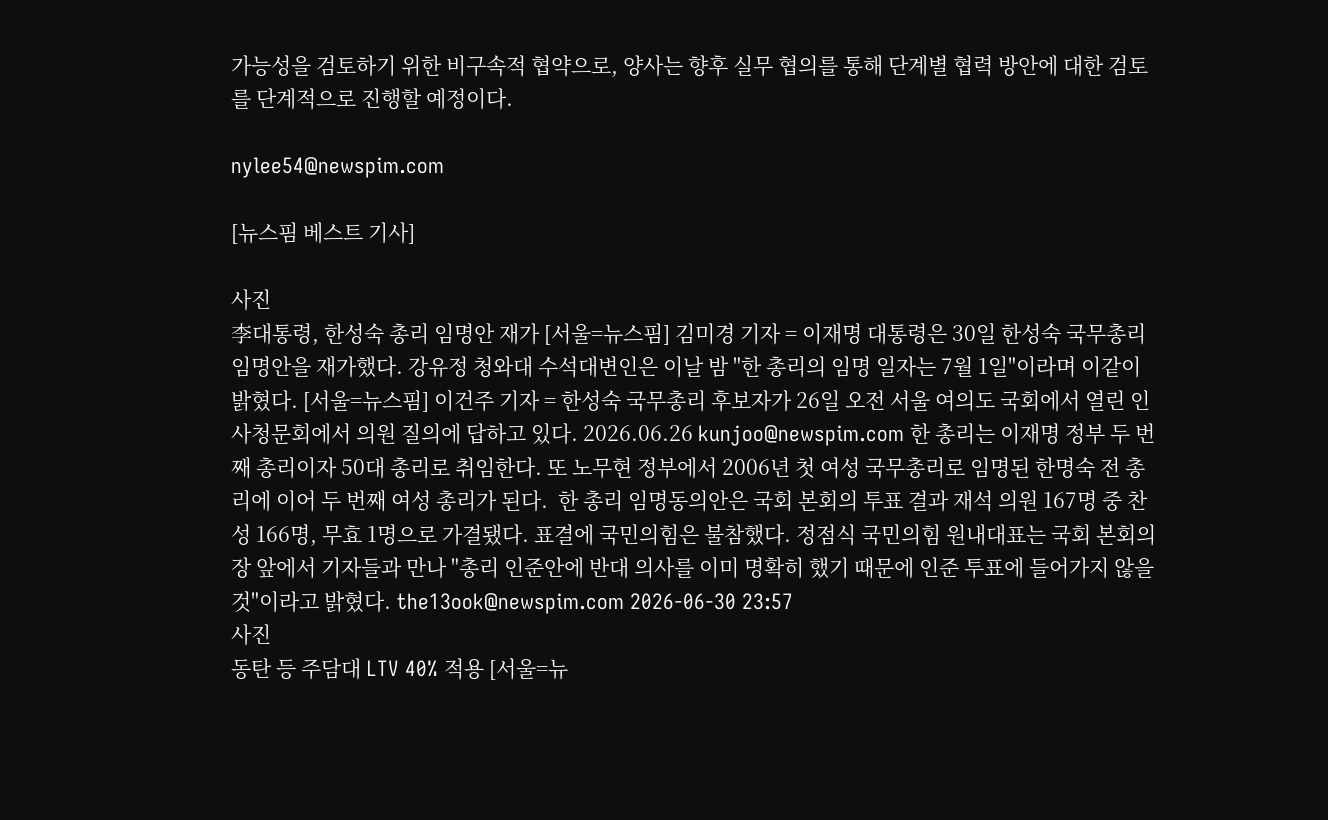가능성을 검토하기 위한 비구속적 협약으로, 양사는 향후 실무 협의를 통해 단계별 협력 방안에 대한 검토를 단계적으로 진행할 예정이다.

nylee54@newspim.com

[뉴스핌 베스트 기사]

사진
李대통령, 한성숙 총리 임명안 재가 [서울=뉴스핌] 김미경 기자 = 이재명 대통령은 30일 한성숙 국무총리 임명안을 재가했다. 강유정 청와대 수석대변인은 이날 밤 "한 총리의 임명 일자는 7월 1일"이라며 이같이 밝혔다. [서울=뉴스핌] 이건주 기자 = 한성숙 국무총리 후보자가 26일 오전 서울 여의도 국회에서 열린 인사청문회에서 의원 질의에 답하고 있다. 2026.06.26 kunjoo@newspim.com 한 총리는 이재명 정부 두 번째 총리이자 50대 총리로 취임한다. 또 노무현 정부에서 2006년 첫 여성 국무총리로 임명된 한명숙 전 총리에 이어 두 번째 여성 총리가 된다.  한 총리 임명동의안은 국회 본회의 투표 결과 재석 의원 167명 중 찬성 166명, 무효 1명으로 가결됐다. 표결에 국민의힘은 불참했다. 정점식 국민의힘 원내대표는 국회 본회의장 앞에서 기자들과 만나 "총리 인준안에 반대 의사를 이미 명확히 했기 때문에 인준 투표에 들어가지 않을 것"이라고 밝혔다. the13ook@newspim.com 2026-06-30 23:57
사진
동탄 등 주담대 LTV 40% 적용 [서울=뉴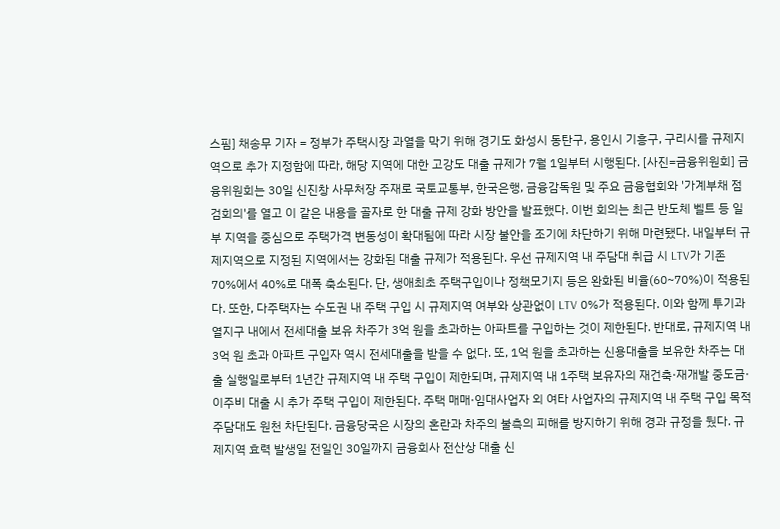스핌] 채송무 기자 = 정부가 주택시장 과열을 막기 위해 경기도 화성시 동탄구, 용인시 기흥구, 구리시를 규제지역으로 추가 지정함에 따라, 해당 지역에 대한 고강도 대출 규제가 7월 1일부터 시행된다. [사진=금융위원회] 금융위원회는 30일 신진창 사무처장 주재로 국토교통부, 한국은행, 금융감독원 및 주요 금융협회와 '가계부채 점검회의'를 열고 이 같은 내용을 골자로 한 대출 규제 강화 방안을 발표했다. 이번 회의는 최근 반도체 벨트 등 일부 지역을 중심으로 주택가격 변동성이 확대됨에 따라 시장 불안을 조기에 차단하기 위해 마련됐다. 내일부터 규제지역으로 지정된 지역에서는 강화된 대출 규제가 적용된다. 우선 규제지역 내 주담대 취급 시 LTV가 기존 70%에서 40%로 대폭 축소된다. 단, 생애최초 주택구입이나 정책모기지 등은 완화된 비율(60~70%)이 적용된다. 또한, 다주택자는 수도권 내 주택 구입 시 규제지역 여부와 상관없이 LTV 0%가 적용된다. 이와 함께 투기과열지구 내에서 전세대출 보유 차주가 3억 원을 초과하는 아파트를 구입하는 것이 제한된다. 반대로, 규제지역 내 3억 원 초과 아파트 구입자 역시 전세대출을 받을 수 없다. 또, 1억 원을 초과하는 신용대출을 보유한 차주는 대출 실행일로부터 1년간 규제지역 내 주택 구입이 제한되며, 규제지역 내 1주택 보유자의 재건축·재개발 중도금·이주비 대출 시 추가 주택 구입이 제한된다. 주택 매매·임대사업자 외 여타 사업자의 규제지역 내 주택 구입 목적 주담대도 원천 차단된다. 금융당국은 시장의 혼란과 차주의 불측의 피해를 방지하기 위해 경과 규정을 뒀다. 규제지역 효력 발생일 전일인 30일까지 금융회사 전산상 대출 신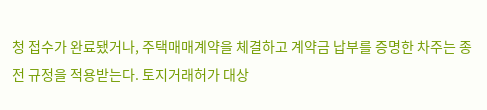청 접수가 완료됐거나, 주택매매계약을 체결하고 계약금 납부를 증명한 차주는 종전 규정을 적용받는다. 토지거래허가 대상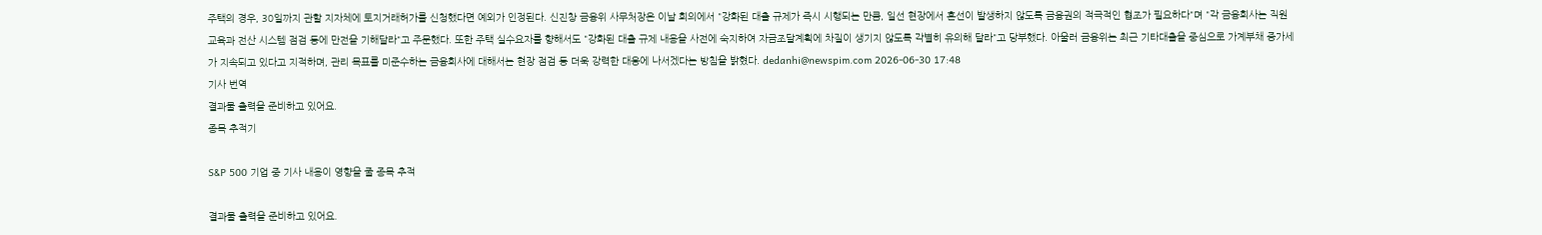주택의 경우, 30일까지 관할 지자체에 토지거래허가를 신청했다면 예외가 인정된다. 신진창 금융위 사무처장은 이날 회의에서 "강화된 대출 규제가 즉시 시행되는 만큼, 일선 현장에서 혼선이 발생하지 않도록 금융권의 적극적인 협조가 필요하다"며 "각 금융회사는 직원 교육과 전산 시스템 점검 등에 만전을 기해달라"고 주문했다. 또한 주택 실수요자를 향해서도 "강화된 대출 규제 내용을 사전에 숙지하여 자금조달계획에 차질이 생기지 않도록 각별히 유의해 달라"고 당부했다. 아울러 금융위는 최근 기타대출을 중심으로 가계부채 증가세가 지속되고 있다고 지적하며, 관리 목표를 미준수하는 금융회사에 대해서는 현장 점검 등 더욱 강력한 대응에 나서겠다는 방침을 밝혔다. dedanhi@newspim.com 2026-06-30 17:48
기사 번역
결과물 출력을 준비하고 있어요.
종목 추적기

S&P 500 기업 중 기사 내용이 영향을 줄 종목 추적

결과물 출력을 준비하고 있어요.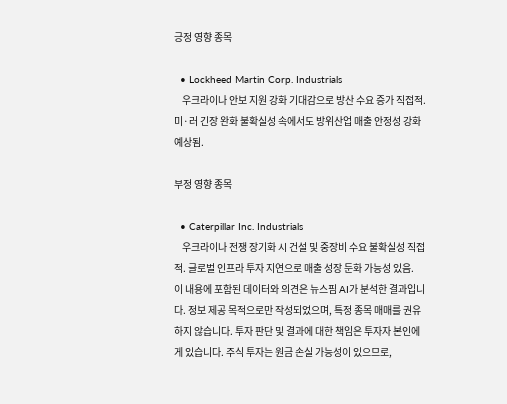긍정 영향 종목

  • Lockheed Martin Corp. Industrials
    우크라이나 안보 지원 강화 기대감으로 방산 수요 증가 직접적. 미·러 긴장 완화 불확실성 속에서도 방위산업 매출 안정성 강화 예상됨.

부정 영향 종목

  • Caterpillar Inc. Industrials
    우크라이나 전쟁 장기화 시 건설 및 중장비 수요 불확실성 직접적. 글로벌 인프라 투자 지연으로 매출 성장 둔화 가능성 있음.
이 내용에 포함된 데이터와 의견은 뉴스핌 AI가 분석한 결과입니다. 정보 제공 목적으로만 작성되었으며, 특정 종목 매매를 권유하지 않습니다. 투자 판단 및 결과에 대한 책임은 투자자 본인에게 있습니다. 주식 투자는 원금 손실 가능성이 있으므로,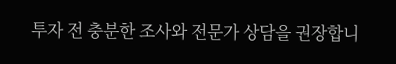투자 전 충분한 조사와 전문가 상담을 권장합니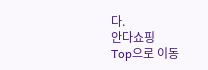다.
안다쇼핑
Top으로 이동